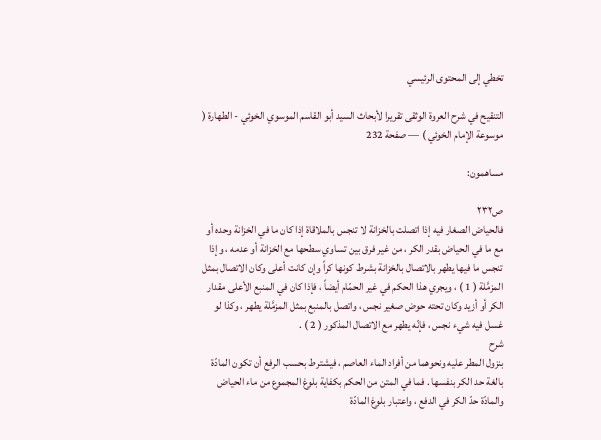تخطي إلى المحتوى الرئيسي

التنقيح في شرح العروة الوثقى تقريرا لأبحاث السيد أبو القاسم الموسوي الخوئي - الطهارة ( موسوعة الإمام الخوئي ) — صفحة 232

مساهمون:

ص٢٣٢
فالحياض الصغار فيه إذا اتصلت بالخزانة لا تنجس بالملاقاة إذا كان ما في الخزانة وحده أو مع ما في الحياض بقدر الكر ، من غير فرق بين تساوي سطحها مع الخزانة أو عدمه ، وإذا تنجس ما فيها يطهر بالاتصال بالخزانة بشرط كونها كراً وإن كانت أعلى وكان الاتصال بمثل المزمَّلة ( 1 ) ، ويجري هذا الحكم في غير الحمّام أيضاً ، فإذا كان في المنبع الأعلى مقدار الكر أو أزيد وكان تحته حوض صغير نجس ، واتصل بالمنبع بمثل المزمَّلة يطهر ، وكذا لو غسل فيه شيء نجس ، فإنّه يطهر مع الاتصال المذكور ( 2 ) .
شرح
بنزول المطر عليه ونحوهما من أفراد الماء العاصم ، فيشترط بحسب الرفع أن تكون المادّة بالغة حد الكر بنفسها . فما في المتن من الحكم بكفاية بلوغ المجموع من ماء الحياض والمادّة حدّ الكر في الدفع ، واعتبار بلوغ المادّة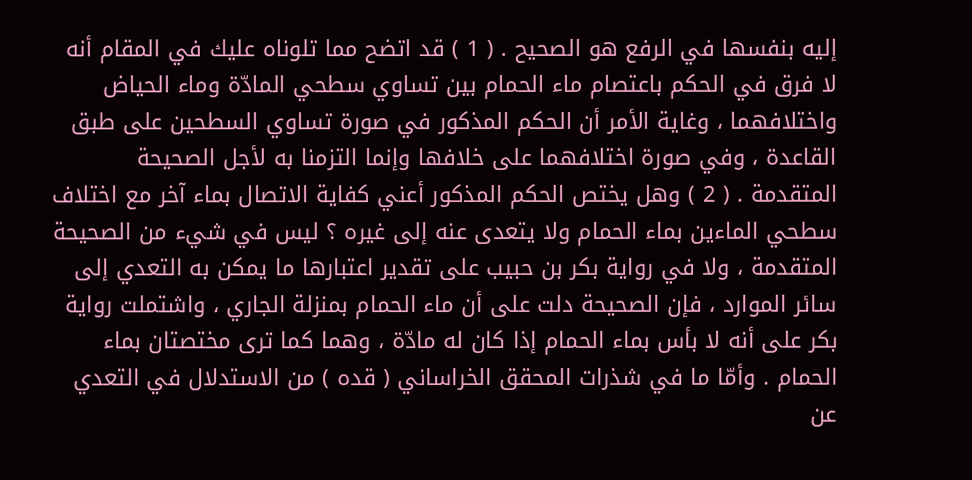إليه بنفسها في الرفع هو الصحيح . ( 1 ) قد اتضح مما تلوناه عليك في المقام أنه لا فرق في الحكم باعتصام ماء الحمام بين تساوي سطحي المادّة وماء الحياض واختلافهما ، وغاية الأمر أن الحكم المذكور في صورة تساوي السطحين على طبق القاعدة ، وفي صورة اختلافهما على خلافها وإنما التزمنا به لأجل الصحيحة المتقدمة . ( 2 ) وهل يختص الحكم المذكور أعني كفاية الاتصال بماء آخر مع اختلاف سطحي الماءين بماء الحمام ولا يتعدى عنه إلى غيره ؟ ليس في شيء من الصحيحة المتقدمة ، ولا في رواية بكر بن حبيب على تقدير اعتبارها ما يمكن به التعدي إلى سائر الموارد ، فإن الصحيحة دلت على أن ماء الحمام بمنزلة الجاري ، واشتملت رواية بكر على أنه لا بأس بماء الحمام إذا كان له مادّة ، وهما كما ترى مختصتان بماء الحمام . وأمّا ما في شذرات المحقق الخراساني ( قده ) من الاستدلال في التعدي عن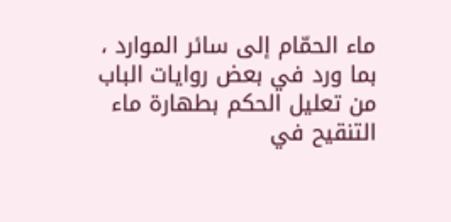ماء الحمّام إلى سائر الموارد ، بما ورد في بعض روايات الباب من تعليل الحكم بطهارة ماء
التنقيح في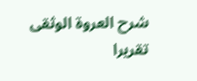شرح العروة الوثقى تقريرا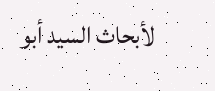لأبحاث السيد أبو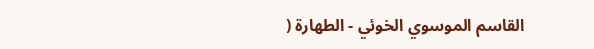القاسم الموسوي الخوئي - الطهارة (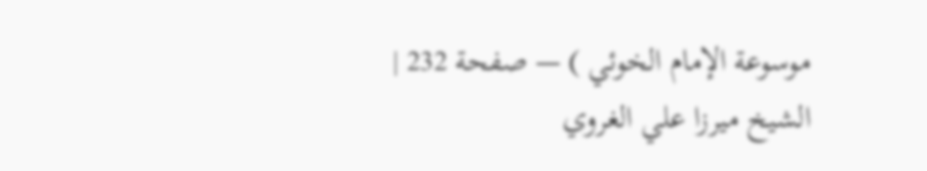موسوعة الإمام الخوئي ) — صفحة 232 | الشيخ ميرزا علي الغروي